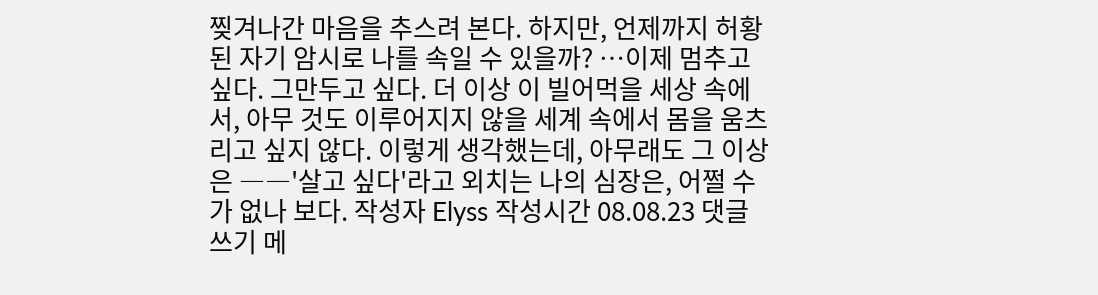찢겨나간 마음을 추스려 본다. 하지만, 언제까지 허황된 자기 암시로 나를 속일 수 있을까? …이제 멈추고 싶다. 그만두고 싶다. 더 이상 이 빌어먹을 세상 속에서, 아무 것도 이루어지지 않을 세계 속에서 몸을 움츠리고 싶지 않다. 이렇게 생각했는데, 아무래도 그 이상은 ――'살고 싶다'라고 외치는 나의 심장은, 어쩔 수가 없나 보다. 작성자 Elyss 작성시간 08.08.23 댓글 쓰기 메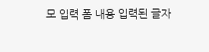모 입력 폼 내용 입력된 글자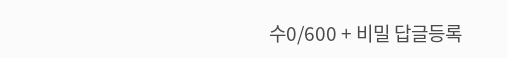수0/600 + 비밀 답글등록